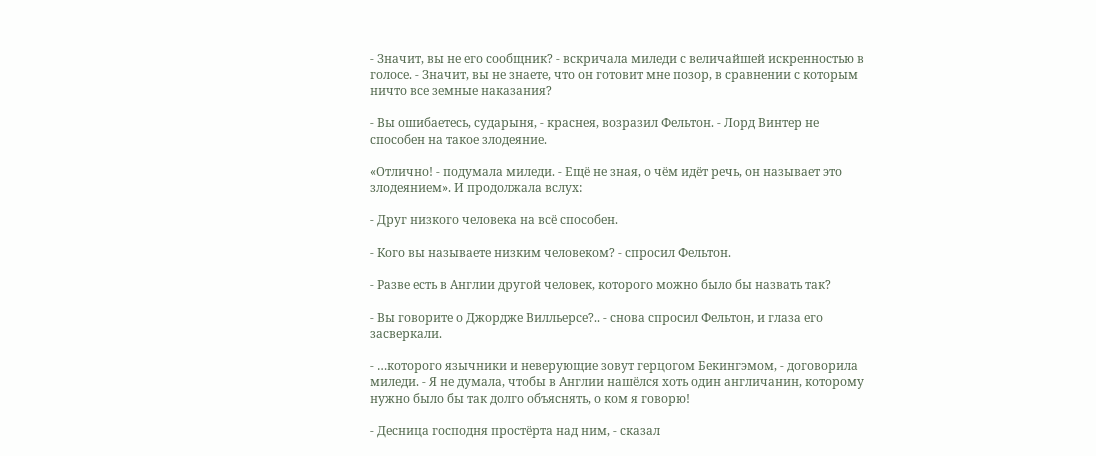- Значит, вы не его сообщник? - вскричала миледи с величайшей искренностью в голосе. - Значит, вы не знаете, что он готовит мне позор, в сравнении с которым ничто все земные наказания?

- Вы ошибаетесь, сударыня, - краснея, возразил Фельтон. - Лорд Винтер не способен на такое злодеяние.

«Отлично! - подумала миледи. - Ещё не зная, о чём идёт речь, он называет это злодеянием». И продолжала вслух:

- Друг низкого человека на всё способен.

- Кого вы называете низким человеком? - спросил Фельтон.

- Разве есть в Англии другой человек, которого можно было бы назвать так?

- Вы говорите о Джордже Вилльерсе?.. - снова спросил Фельтон, и глаза его засверкали.

- …которого язычники и неверующие зовут герцогом Бекингэмом, - договорила миледи. - Я не думала, чтобы в Англии нашёлся хоть один англичанин, которому нужно было бы так долго объяснять, о ком я говорю!

- Десница господня простёрта над ним, - сказал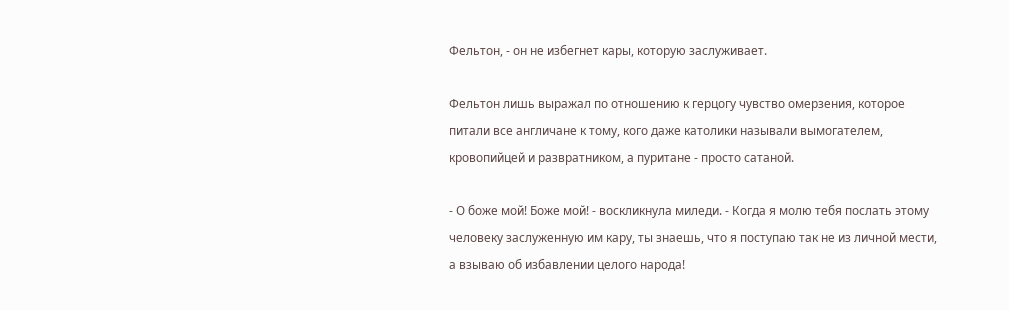Фельтон, - он не избегнет кары, которую заслуживает.

Фельтон лишь выражал по отношению к герцогу чувство омерзения, которое питали все англичане к тому, кого даже католики называли вымогателем, кровопийцей и развратником, а пуритане - просто сатаной.

- О боже мой! Боже мой! - воскликнула миледи. - Когда я молю тебя послать этому человеку заслуженную им кару, ты знаешь, что я поступаю так не из личной мести, а взываю об избавлении целого народа!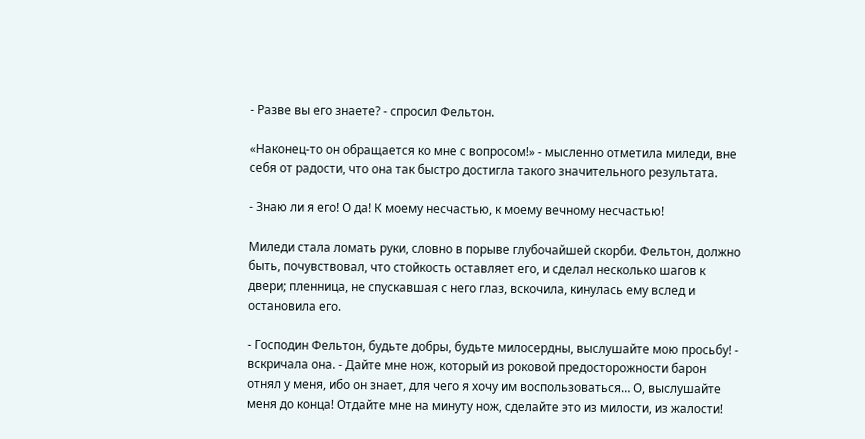- Разве вы его знаете? - спросил Фельтон.

«Наконец-то он обращается ко мне с вопросом!» - мысленно отметила миледи, вне себя от радости, что она так быстро достигла такого значительного результата.

- Знаю ли я его! О да! К моему несчастью, к моему вечному несчастью!

Миледи стала ломать руки, словно в порыве глубочайшей скорби. Фельтон, должно быть, почувствовал, что стойкость оставляет его, и сделал несколько шагов к двери; пленница, не спускавшая с него глаз, вскочила, кинулась ему вслед и остановила его.

- Господин Фельтон, будьте добры, будьте милосердны, выслушайте мою просьбу! - вскричала она. - Дайте мне нож, который из роковой предосторожности барон отнял у меня, ибо он знает, для чего я хочу им воспользоваться… О, выслушайте меня до конца! Отдайте мне на минуту нож, сделайте это из милости, из жалости!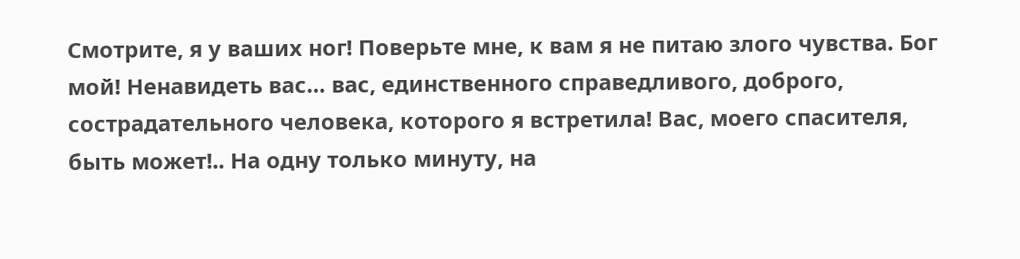Смотрите, я у ваших ног! Поверьте мне, к вам я не питаю злого чувства. Бог мой! Ненавидеть вас… вас, единственного справедливого, доброго, сострадательного человека, которого я встретила! Вас, моего спасителя, быть может!.. На одну только минуту, на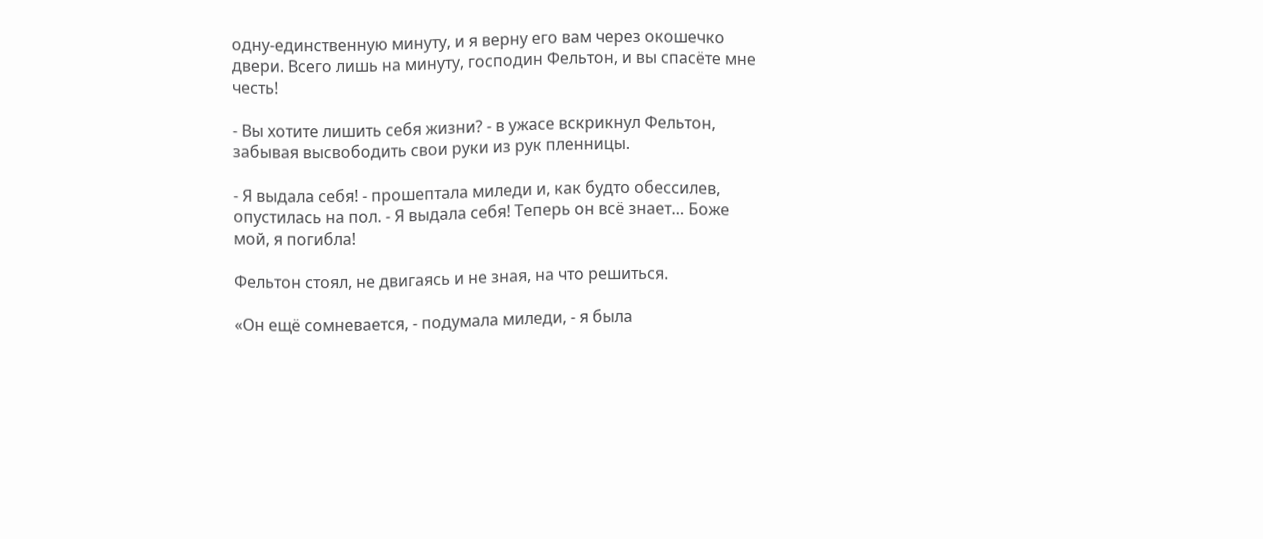одну-единственную минуту, и я верну его вам через окошечко двери. Всего лишь на минуту, господин Фельтон, и вы спасёте мне честь!

- Вы хотите лишить себя жизни? - в ужасе вскрикнул Фельтон, забывая высвободить свои руки из рук пленницы.

- Я выдала себя! - прошептала миледи и, как будто обессилев, опустилась на пол. - Я выдала себя! Теперь он всё знает… Боже мой, я погибла!

Фельтон стоял, не двигаясь и не зная, на что решиться.

«Он ещё сомневается, - подумала миледи, - я была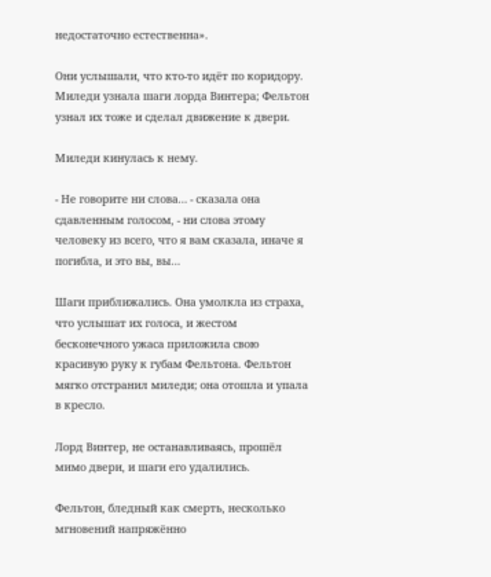недостаточно естественна».

Они услышали, что кто-то идёт по коридору. Миледи узнала шаги лорда Винтера; Фельтон узнал их тоже и сделал движение к двери.

Миледи кинулась к нему.

- Не говорите ни слова… - сказала она сдавленным голосом, - ни слова этому человеку из всего, что я вам сказала, иначе я погибла, и это вы, вы…

Шаги приближались. Она умолкла из страха, что услышат их голоса, и жестом бесконечного ужаса приложила свою красивую руку к губам Фельтона. Фельтон мягко отстранил миледи; она отошла и упала в кресло.

Лорд Винтер, не останавливаясь, прошёл мимо двери, и шаги его удалились.

Фельтон, бледный как смерть, несколько мгновений напряжённо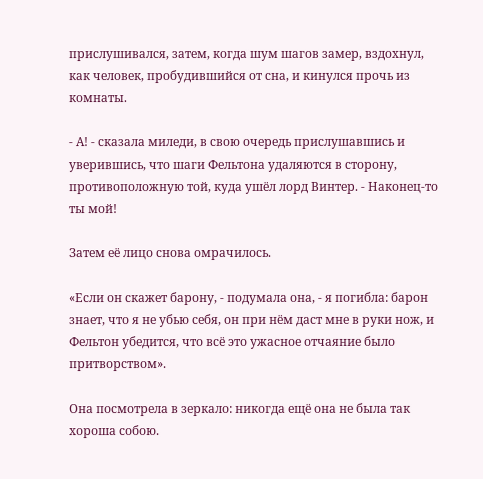прислушивался, затем, когда шум шагов замер, вздохнул, как человек, пробудившийся от сна, и кинулся прочь из комнаты.

- А! - сказала миледи, в свою очередь прислушавшись и уверившись, что шаги Фельтона удаляются в сторону, противоположную той, куда ушёл лорд Винтер. - Наконец-то ты мой!

Затем её лицо снова омрачилось.

«Если он скажет барону, - подумала она, - я погибла: барон знает, что я не убью себя, он при нём даст мне в руки нож, и Фельтон убедится, что всё это ужасное отчаяние было притворством».

Она посмотрела в зеркало: никогда ещё она не была так хороша собою.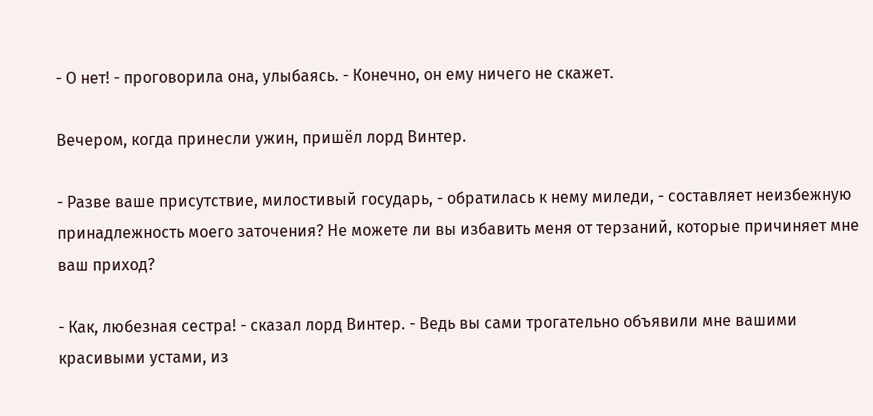- О нет! - проговорила она, улыбаясь. - Конечно, он ему ничего не скажет.

Вечером, когда принесли ужин, пришёл лорд Винтер.

- Разве ваше присутствие, милостивый государь, - обратилась к нему миледи, - составляет неизбежную принадлежность моего заточения? Не можете ли вы избавить меня от терзаний, которые причиняет мне ваш приход?

- Как, любезная сестра! - сказал лорд Винтер. - Ведь вы сами трогательно объявили мне вашими красивыми устами, из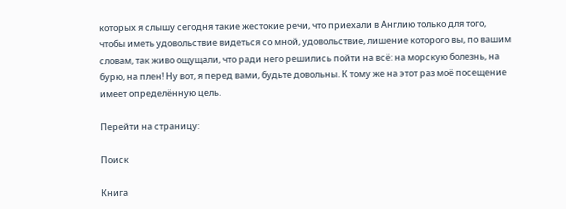которых я слышу сегодня такие жестокие речи, что приехали в Англию только для того, чтобы иметь удовольствие видеться со мной, удовольствие, лишение которого вы, по вашим словам, так живо ощущали, что ради него решились пойти на всё: на морскую болезнь, на бурю, на плен! Ну вот, я перед вами, будьте довольны. К тому же на этот раз моё посещение имеет определённую цель.

Перейти на страницу:

Поиск

Книга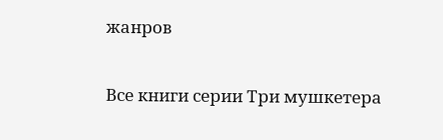жанров

Все книги серии Три мушкетера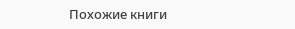Похожие книги